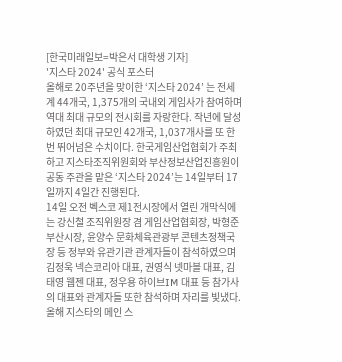[한국미래일보=박은서 대학생 기자]
'지스타 2024' 공식 포스터
올해로 20주년을 맞이한 ‘지스타 2024’ 는 전세계 44개국, 1,375개의 국내외 게임사가 참여하며 역대 최대 규모의 전시회를 자랑한다. 작년에 달성하였던 최대 규모인 42개국, 1,037개사를 또 한 번 뛰어넘은 수치이다. 한국게임산업협회가 주최하고 지스타조직위원회와 부산정보산업진흥원이 공동 주관을 맡은 ‘지스타 2024’는 14일부터 17일까지 4일간 진행된다.
14일 오전 벡스코 제1전시장에서 열린 개막식에는 강신철 조직위원장 겸 게임산업협회장, 박형준 부산시장, 윤양수 문화체육관광부 콘텐츠정책국장 등 정부와 유관기관 관계자들이 참석하였으며 김정욱 넥슨코리아 대표, 권영식 넷마블 대표, 김태영 웹젠 대표, 정우용 하이브IM 대표 등 참가사의 대표와 관계자들 또한 참석하며 자리를 빛냈다.
올해 지스타의 메인 스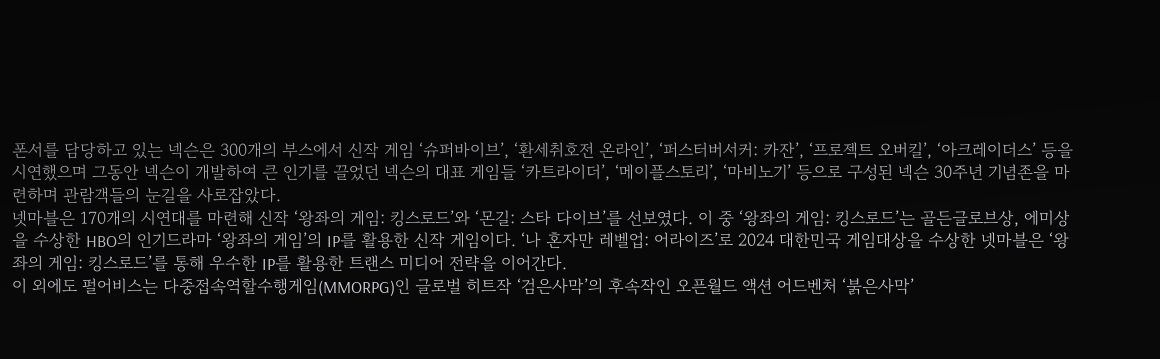폰서를 담당하고 있는 넥슨은 300개의 부스에서 신작 게임 ‘슈퍼바이브’, ‘환세취호전 온라인’, ‘퍼스터버서커: 카잔’, ‘프로젝트 오버킬’, ‘아크레이더스’ 등을 시연했으며 그동안 넥슨이 개발하여 큰 인기를 끌었던 넥슨의 대표 게임들 ‘카트라이더’, ‘메이플스토리’, ‘마비노기’ 등으로 구성된 넥슨 30주년 기념존을 마련하며 관람객들의 눈길을 사로잡았다.
넷마블은 170개의 시연대를 마련해 신작 ‘왕좌의 게임: 킹스로드’와 ‘몬길: 스타 다이브’를 선보였다. 이 중 ‘왕좌의 게임: 킹스로드’는 골든글로브상, 에미상을 수상한 HBO의 인기드라마 ‘왕좌의 게임’의 IP를 활용한 신작 게임이다. ‘나 혼자만 레벨업: 어라이즈’로 2024 대한민국 게임대상을 수상한 넷마블은 ‘왕좌의 게임: 킹스로드’를 통해 우수한 IP를 활용한 트랜스 미디어 전략을 이어간다.
이 외에도 펄어비스는 다중접속역할수행게임(MMORPG)인 글로벌 히트작 ‘검은사막’의 후속작인 오픈월드 액션 어드벤처 ‘붉은사막’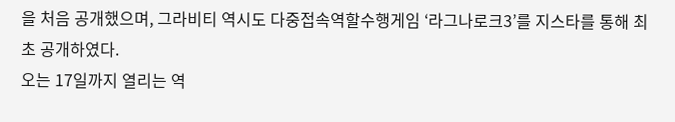을 처음 공개했으며, 그라비티 역시도 다중접속역할수행게임 ‘라그나로크3’를 지스타를 통해 최초 공개하였다.
오는 17일까지 열리는 역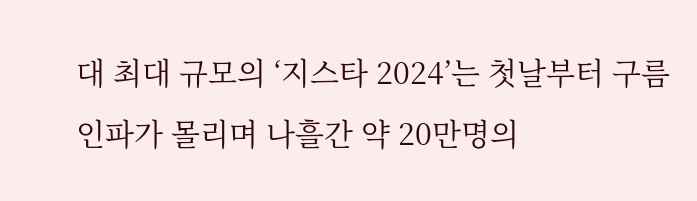대 최대 규모의 ‘지스타 2024’는 첫날부터 구름인파가 몰리며 나흘간 약 20만명의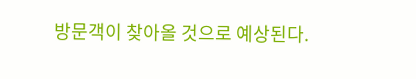방문객이 찾아올 것으로 예상된다.